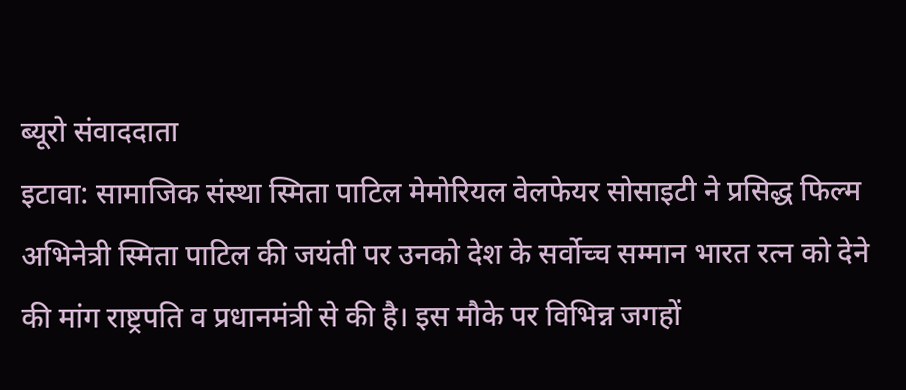ब्यूरो संवाददाता
इटावा: सामाजिक संस्था स्मिता पाटिल मेमोरियल वेलफेयर सोसाइटी ने प्रसिद्ध फिल्म अभिनेत्री स्मिता पाटिल की जयंती पर उनको देश के सर्वोच्च सम्मान भारत रत्न को देने की मांग राष्ट्रपति व प्रधानमंत्री से की है। इस मौके पर विभिन्न जगहों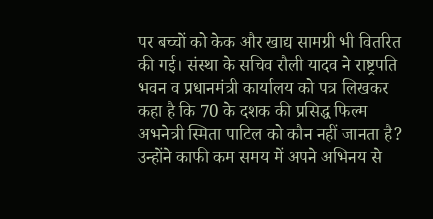पर बच्चों को केक और खाद्य सामग्री भी वितरित की गई। संस्था के सचिव रौली यादव ने राष्ट्रपति भवन व प्रधानमंत्री कार्यालय को पत्र लिखकर कहा है कि 70 के दशक की प्रसिद्ध फिल्म अभनेत्री स्मिता पाटिल को कौन नहीं जानता है? उन्होंने काफी कम समय में अपने अभिनय से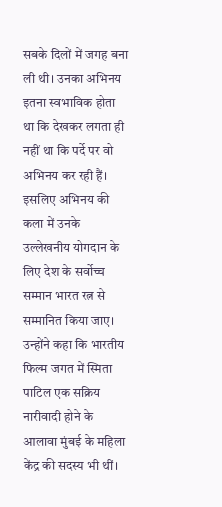सबके दिलों में जगह बना ली थी। उनका अभिनय इतना स्वभाविक होता था कि देखकर लगता ही नहीं था कि पर्दे पर वो अभिनय कर रही हैं। इसलिए अभिनय की कला में उनके उल्लेखनीय योगदान के लिए देश के सर्वोच्च सम्मान भारत रत्न से सम्मानित किया जाए।
उन्होंने कहा कि भारतीय फिल्म जगत में स्मिता पाटिल एक सक्रिय नारीवादी होने के आलावा मुंबई के महिला केंद्र की सदस्य भी थीं।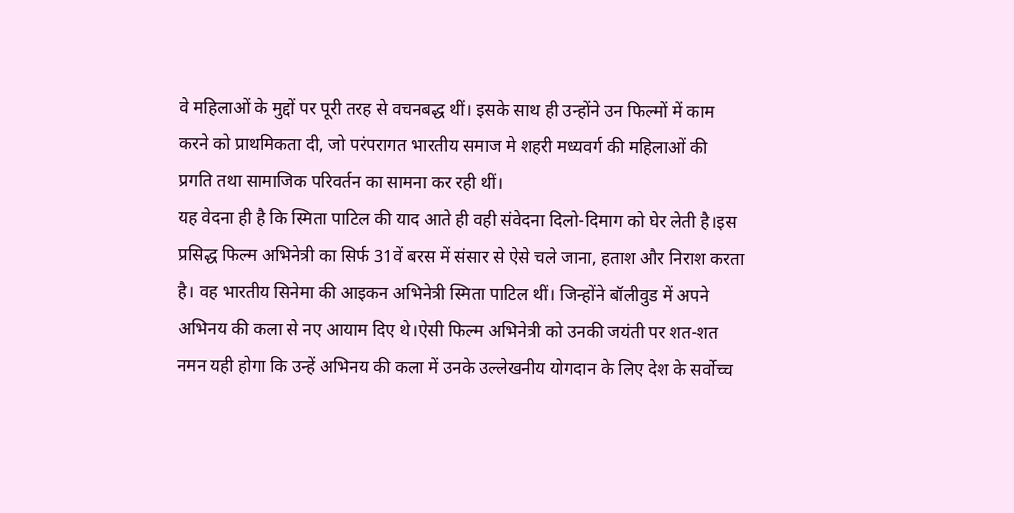वे महिलाओं के मुद्दों पर पूरी तरह से वचनबद्ध थीं। इसके साथ ही उन्होंने उन फिल्मों में काम करने को प्राथमिकता दी, जो परंपरागत भारतीय समाज मे शहरी मध्यवर्ग की महिलाओं की प्रगति तथा सामाजिक परिवर्तन का सामना कर रही थीं।
यह वेदना ही है कि स्मिता पाटिल की याद आते ही वही संवेदना दिलो-दिमाग को घेर लेती है।इस प्रसिद्ध फिल्म अभिनेत्री का सिर्फ 31वें बरस में संसार से ऐसे चले जाना, हताश और निराश करता है। वह भारतीय सिनेमा की आइकन अभिनेत्री स्मिता पाटिल थीं। जिन्होंने बॉलीवुड में अपने अभिनय की कला से नए आयाम दिए थे।ऐसी फिल्म अभिनेत्री को उनकी जयंती पर शत-शत नमन यही होगा कि उन्हें अभिनय की कला में उनके उल्लेखनीय योगदान के लिए देश के सर्वोच्च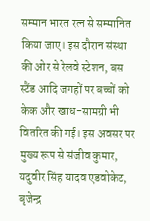सम्मान भारत रत्न से सम्मानित किया जाए। इस दौरान संस्था की ओर से रेलवे स्टेशन, बस स्टैंड आदि जगहों पर बच्चों को केक और खाध-सामग्री भी वितरित की गई। इस अवसर पर मुख्य रूप से संजीव कुमार, यदुवीर सिंह यादव एडवोकेट, बृजेन्द्र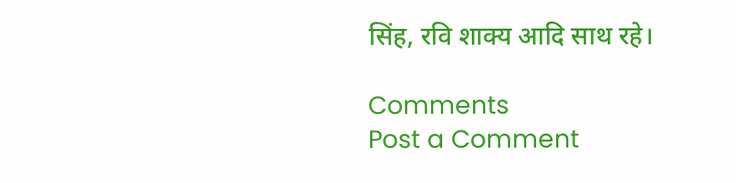सिंह, रवि शाक्य आदि साथ रहे।

Comments
Post a Comment